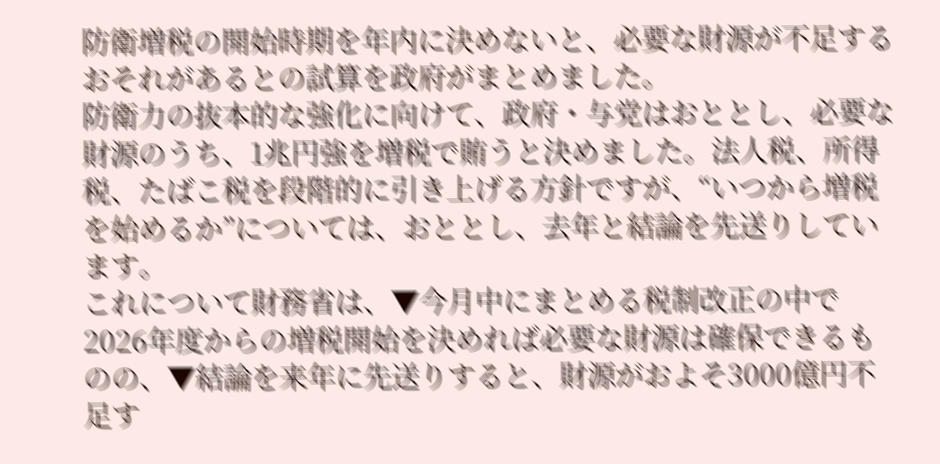防衛増税の開始時期を年内に決めないと、必要な財源が不足するおそれがあるとの試算を政府がまとめました。
防衛力の抜本的な強化に向けて、政府・与党はおととし、必要な財源のうち、1兆円強を増税で賄うと決めました。法人税、所得税、たばこ税を段階的に引き上げる方針ですが、“いつから増税を始めるか”については、おととし、去年と結論を先送りしています。
これについて財務省は、▼今月中にまとめる税制改正の中で2026年度からの増税開始を決めれば必要な財源は確保できるものの、▼結論を来年に先送りすると、財源がおよそ3000億円不足す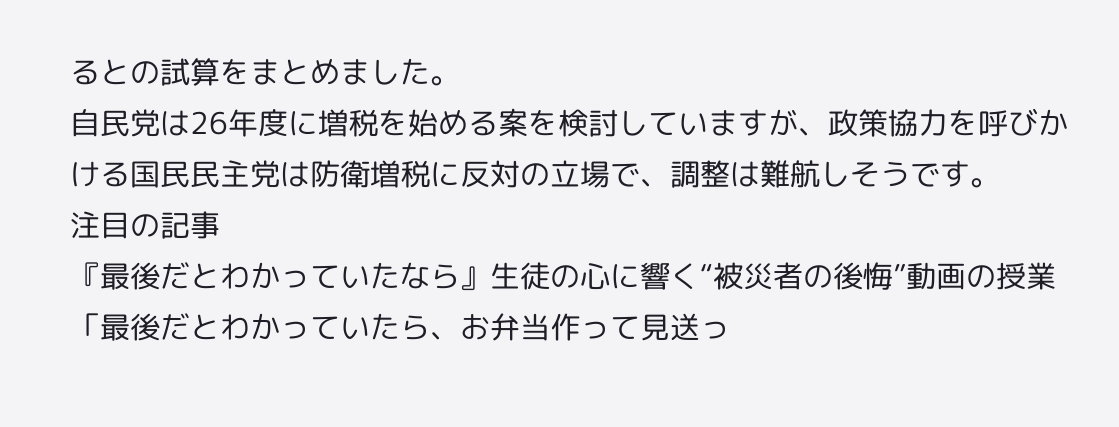るとの試算をまとめました。
自民党は26年度に増税を始める案を検討していますが、政策協力を呼びかける国民民主党は防衛増税に反対の立場で、調整は難航しそうです。
注目の記事
『最後だとわかっていたなら』生徒の心に響く“被災者の後悔”動画の授業「最後だとわかっていたら、お弁当作って見送っ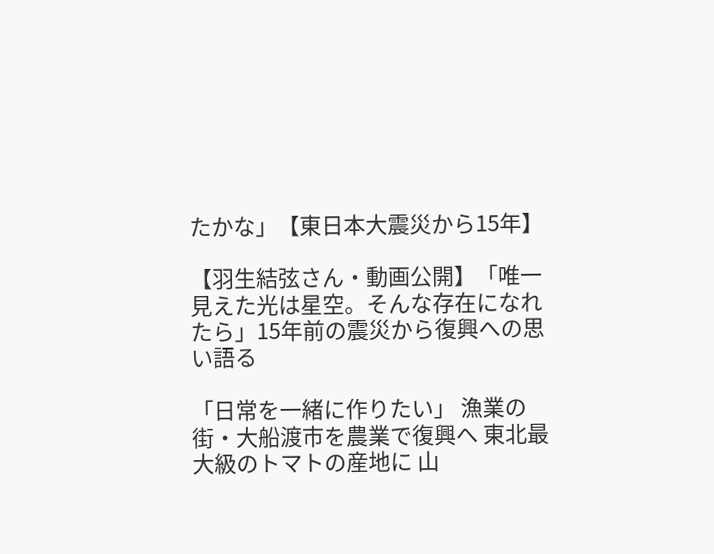たかな」【東日本大震災から15年】

【羽生結弦さん・動画公開】「唯一見えた光は星空。そんな存在になれたら」15年前の震災から復興への思い語る

「日常を一緒に作りたい」 漁業の街・大船渡市を農業で復興へ 東北最大級のトマトの産地に 山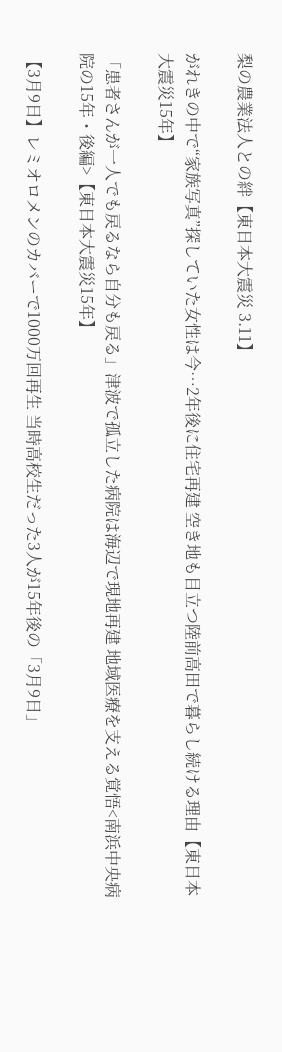梨の農業法人との絆【東日本大震災 3.11】

がれきの中で“家族写真”探していた女性は今…2年後に住宅再建 空き地も目立つ陸前高田で暮らし続ける理由【東日本大震災15年】

「患者さんが一人でも戻るなら自分も戻る」津波で孤立した病院は海辺で現地再建 地域医療を支える覚悟<南浜中央病院の15年・後編>【東日本大震災15年】

【3月9日】レミオロメンのカバーで1000万回再生 当時高校生だった3人が15年後の「3月9日」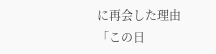に再会した理由「この日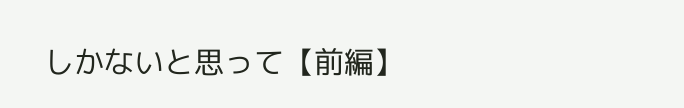しかないと思って【前編】